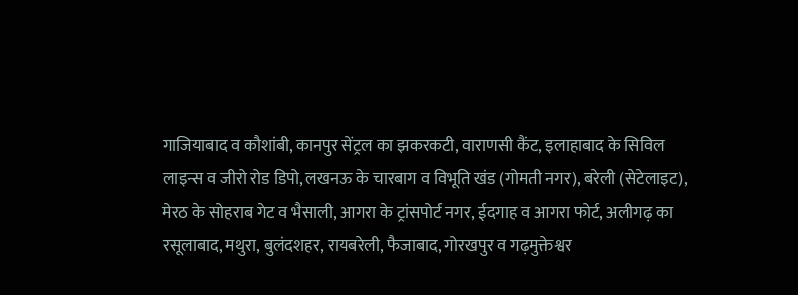गाजियाबाद व कौशांबी, कानपुर सेंट्रल का झकरकटी, वाराणसी कैंट, इलाहाबाद के सिविल लाइन्स व जीरो रोड डिपो, लखनऊ के चारबाग व विभूति खंड (गोमती नगर), बरेली (सेटेलाइट), मेरठ के सोहराब गेट व भैसाली, आगरा के ट्रांसपोर्ट नगर, ईदगाह व आगरा फोर्ट, अलीगढ़ का रसूलाबाद, मथुरा, बुलंदशहर, रायबरेली, फैजाबाद, गोरखपुर व गढ़मुक्तेश्वर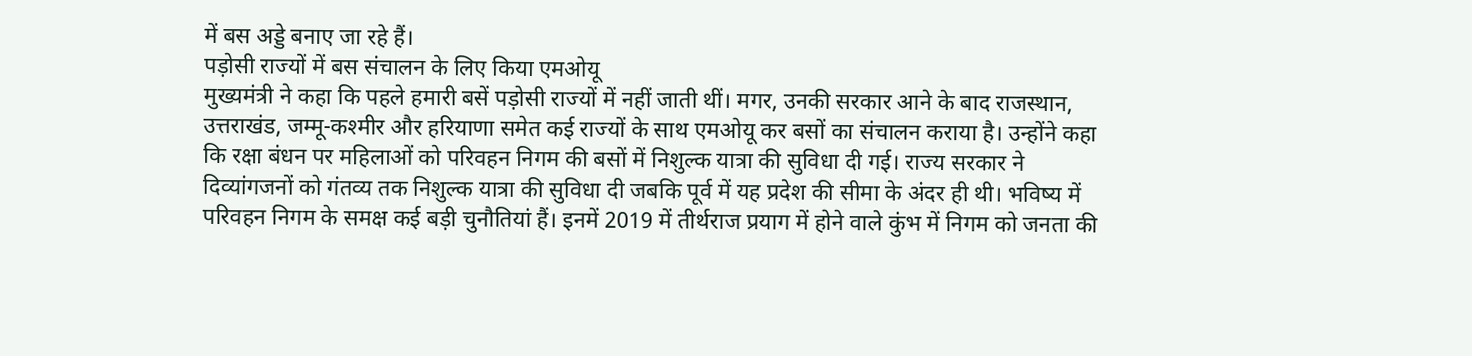में बस अड्डे बनाए जा रहे हैं।
पड़ोसी राज्यों में बस संचालन के लिए किया एमओयू
मुख्यमंत्री ने कहा कि पहले हमारी बसें पड़ोसी राज्यों में नहीं जाती थीं। मगर, उनकी सरकार आने के बाद राजस्थान, उत्तराखंड, जम्मू-कश्मीर और हरियाणा समेत कई राज्यों के साथ एमओयू कर बसों का संचालन कराया है। उन्होंने कहा कि रक्षा बंधन पर महिलाओं को परिवहन निगम की बसों में निशुल्क यात्रा की सुविधा दी गई। राज्य सरकार ने दिव्यांगजनों को गंतव्य तक निशुल्क यात्रा की सुविधा दी जबकि पूर्व में यह प्रदेश की सीमा के अंदर ही थी। भविष्य में परिवहन निगम के समक्ष कई बड़ी चुनौतियां हैं। इनमें 2019 में तीर्थराज प्रयाग में होने वाले कुंभ में निगम को जनता की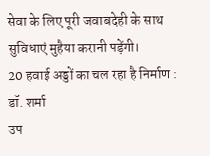सेवा के लिए पूरी जवाबदेही के साथ सुविधाएं मुहैया करानी पड़ेंगी।
20 हवाई अड्डों का चल रहा है निर्माण : डॉ. शर्मा
उप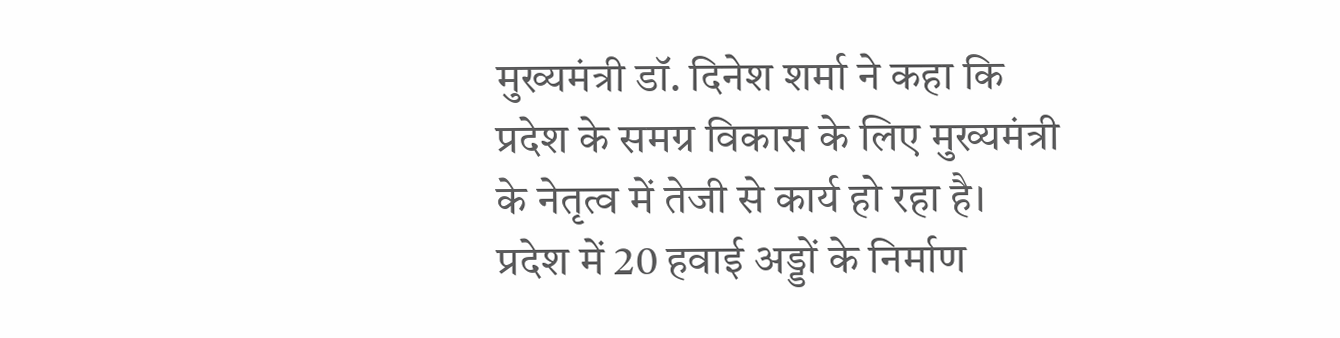मुख्यमंत्री डॉ. दिनेश शर्मा ने कहा कि प्रदेश के समग्र विकास के लिए मुख्यमंत्री के नेतृत्व में तेजी से कार्य हो रहा है। प्रदेश में 20 हवाई अड्डों के निर्माण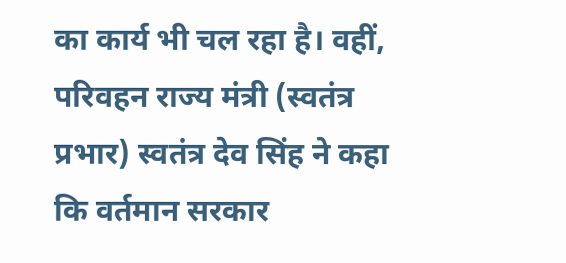का कार्य भी चल रहा है। वहीं, परिवहन राज्य मंत्री (स्वतंत्र प्रभार) स्वतंत्र देव सिंह ने कहा कि वर्तमान सरकार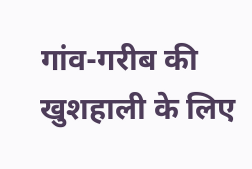गांव-गरीब की खुशहाली के लिए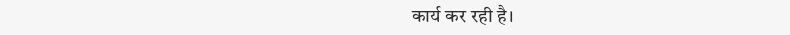कार्य कर रही है।